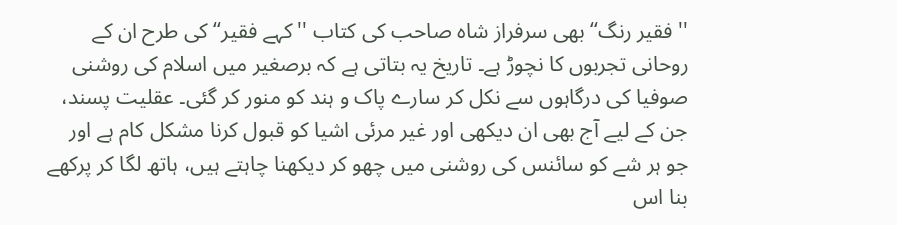''فقیر رنگ‘‘ بھی سرفراز شاہ صاحب کی کتاب ''کہے فقیر‘‘ کی طرح ان کے روحانی تجربوں کا نچوڑ ہے۔ تاریخ یہ بتاتی ہے کہ برصغیر میں اسلام کی روشنی صوفیا کی درگاہوں سے نکل کر سارے پاک و ہند کو منور کر گئی۔ عقلیت پسند، جن کے لیے آج بھی ان دیکھی اور غیر مرئی اشیا کو قبول کرنا مشکل کام ہے اور جو ہر شے کو سائنس کی روشنی میں چھو کر دیکھنا چاہتے ہیں، ہاتھ لگا کر پرکھے بنا اس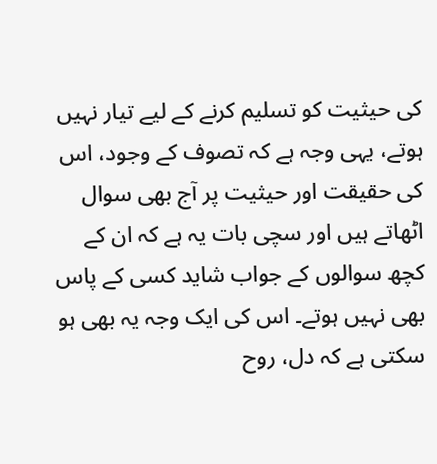کی حیثیت کو تسلیم کرنے کے لیے تیار نہیں ہوتے، یہی وجہ ہے کہ تصوف کے وجود، اس کی حقیقت اور حیثیت پر آج بھی سوال اٹھاتے ہیں اور سچی بات یہ ہے کہ ان کے کچھ سوالوں کے جواب شاید کسی کے پاس بھی نہیں ہوتے۔ اس کی ایک وجہ یہ بھی ہو سکتی ہے کہ دل، روح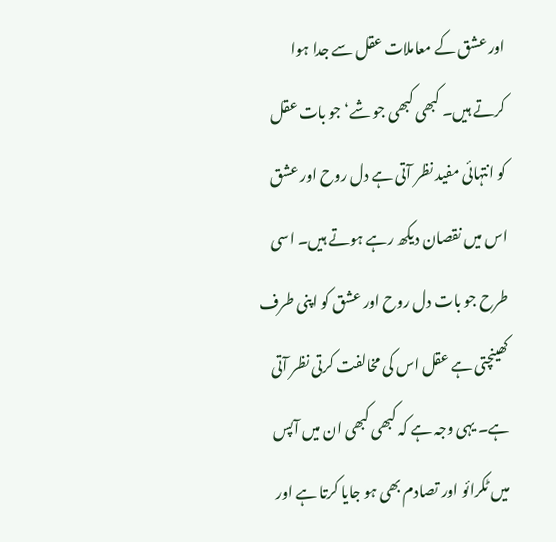اور عشق کے معاملات عقل سے جدا ہوا کرتے ہیں۔ کبھی کبھی جو شے‘ جو بات عقل کو انتہائی مفید نظر آتی ہے دل روح اور عشق اس میں نقصان دیکھ رہے ہوتے ہیں۔ اسی طرح جو بات دل روح اور عشق کو اپنی طرف کھینچتی ہے عقل اس کی مخالفت کرتی نظر آتی ہے۔ یہی وجہ ہے کہ کبھی کبھی ان میں آپس میں ٹکرائو اور تصادم بھی ہو جایا کرتا ہے اور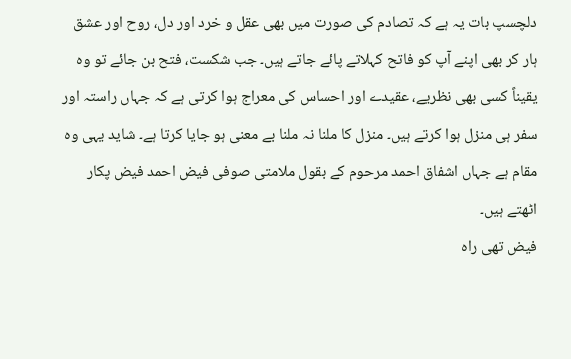دلچسپ بات یہ ہے کہ تصادم کی صورت میں بھی عقل و خرد اور دل، روح اور عشق ہار کر بھی اپنے آپ کو فاتح کہلاتے پائے جاتے ہیں۔ جب شکست، فتح بن جائے تو وہ یقیناً کسی بھی نظریے، عقیدے اور احساس کی معراج ہوا کرتی ہے کہ جہاں راستہ اور سفر ہی منزل ہوا کرتے ہیں۔ منزل کا ملنا نہ ملنا بے معنی ہو جایا کرتا ہے۔ شاید یہی وہ مقام ہے جہاں اشفاق احمد مرحوم کے بقول ملامتی صوفی فیض احمد فیض پکار اٹھتے ہیں۔
فیض تھی راہ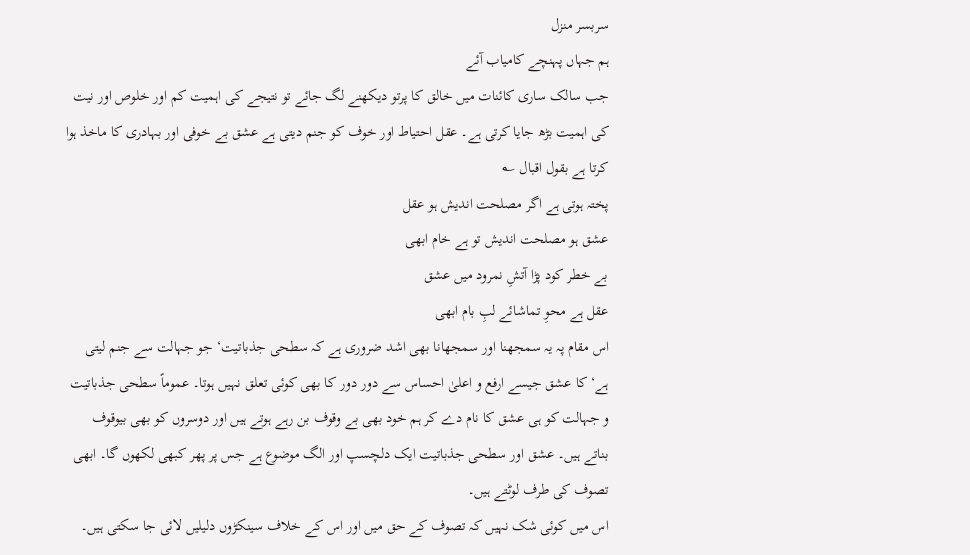سربسر منزل
ہم جہاں پہنچے کامیاب آئے
جب سالک ساری کائنات میں خالق کا پرتو دیکھنے لگ جائے تو نتیجے کی اہمیت کم اور خلوص اور نیت کی اہمیت بڑھ جایا کرتی ہے۔ عقل احتیاط اور خوف کو جنم دیتی ہے عشق بے خوفی اور بہادری کا ماخذ ہوا کرتا ہے بقول اقبال ؎
پختہ ہوتی ہے اگر مصلحت اندیش ہو عقل
عشق ہو مصلحت اندیش تو ہے خام ابھی
بے خطر کود پڑا آتشِ نمرود میں عشق
عقل ہے محوِ تماشائے لبِ بام ابھی
اس مقام پہ یہ سمجھنا اور سمجھانا بھی اشد ضروری ہے کہ سطحی جذباتیت‘ جو جہالت سے جنم لیتی ہے‘ کا عشق جیسے ارفع و اعلیٰ احساس سے دور دور کا بھی کوئی تعلق نہیں ہوتا۔ عموماً سطحی جذباتیت و جہالت کو ہی عشق کا نام دے کر ہم خود بھی بے وقوف بن رہے ہوتے ہیں اور دوسروں کو بھی بیوقوف بناتے ہیں۔ عشق اور سطحی جذباتیت ایک دلچسپ اور الگ موضوع ہے جس پر پھر کبھی لکھوں گا۔ ابھی تصوف کی طرف لوٹتے ہیں۔
اس میں کوئی شک نہیں کہ تصوف کے حق میں اور اس کے خلاف سینکڑوں دلیلیں لائی جا سکتی ہیں۔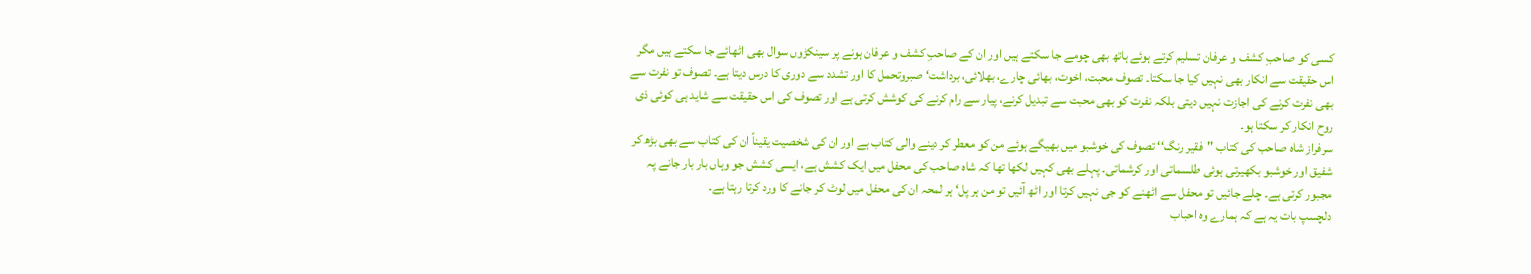کسی کو صاحبِ کشف و عرفان تسلیم کرتے ہوئے ہاتھ بھی چومے جا سکتے ہیں اور ان کے صاحبِ کشف و عرفان ہونے پر سینکڑوں سوال بھی اٹھائے جا سکتے ہیں مگر اس حقیقت سے انکار بھی نہیں کیا جا سکتا۔ تصوف محبت، اخوت، بھائی چارے، بھلائی، برداشت‘ صبروتحمل کا اور تشدد سے دوری کا درس دیتا ہے۔ تصوف تو نفرت سے بھی نفرت کرنے کی اجازت نہیں دیتی بلکہ نفرت کو بھی محبت سے تبدیل کرنے، پیار سے رام کرنے کی کوشش کرتی ہے اور تصوف کی اس حقیقت سے شاید ہی کوئی ذی روح انکار کر سکتا ہو۔
سرفراز شاہ صاحب کی کتاب ''فقیر رنگ‘‘ تصوف کی خوشبو میں بھیگے ہوئے من کو معطر کر دینے والی کتاب ہے اور ان کی شخصیت یقیناً ان کی کتاب سے بھی بڑھ کر شفیق اور خوشبو بکھیرتی ہوئی طلسماتی اور کرشماتی۔ پہلے بھی کہیں لکھا تھا کہ شاہ صاحب کی محفل میں ایک کشش ہے، ایسی کشش جو وہاں بار بار جانے پہ مجبور کرتی ہے۔ چلے جائیں تو محفل سے اٹھنے کو جی نہیں کرتا اور اٹھ آئیں تو من ہر پل‘ ہر لمحہ ان کی محفل میں لوٹ کر جانے کا ورد کرتا رہتا ہے۔
دلچسپ بات یہ ہے کہ ہمارے وہ احباب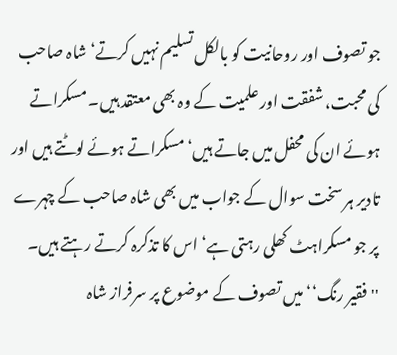جو تصوف اور روحانیت کو بالکل تسلیم نہیں کرتے‘ شاہ صاحب کی محبت، شفقت اور علمیت کے وہ بھی معتقد ہیں۔ مسکراتے ہوئے ان کی محفل میں جاتے ہیں‘ مسکراتے ہوئے لوٹتے ہیں اور تادیر ہر سخت سوال کے جواب میں بھی شاہ صاحب کے چہرے پر جو مسکراہٹ کھلی رہتی ہے‘ اس کا تذکرہ کرتے رہتے ہیں۔
''فقیر رنگ‘‘ میں تصوف کے موضوع پر سرفراز شاہ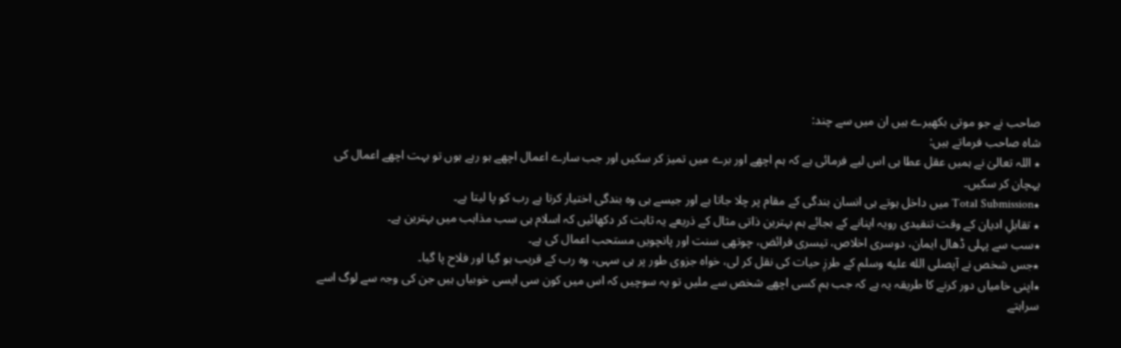صاحب نے جو موتی بکھیرے ہیں ان میں سے چند:
شاہ صاحب فرماتے ہیں:
٭ اللہ تعالیٰ نے ہمیں عقل عطا ہی اس لیے فرمائی ہے کہ ہم اچھے اور برے میں تمیز کر سکیں اور جب سارے اعمال اچھے ہو رہے ہوں تو بہت اچھے اعمال کی پہچان کر سکیں۔
٭Total Submission میں داخل ہوتے ہی انسان بندگی کے مقام پر چلا جاتا ہے اور جیسے ہی وہ بندگی اختیار کرتا ہے رب کو پا لیتا ہے۔
٭ تقابلِ ادیان کے وقت تنقیدی رویہ اپنانے کے بجائے ہم بہترین ذاتی مثال کے ذریعے یہ ثابت کر دکھائیں کہ اسلام ہی سب مذاہب میں بہترین ہے۔
٭سب سے پہلی ڈھال ایمان، دوسری اخلاص، تیسری فرائض، چوتھی سنت اور پانچویں مستحب اعمال کی ہے۔
٭جس شخص نے آپصلى الله عليه وسلم کے طرزِ حیات کی نقل کر لی، خواہ جزوی طور پر ہی سہی، وہ رب کے قریب ہو گیا اور فلاح پا گیا۔
٭اپنی خامیاں دور کرنے کا طریقہ یہ ہے کہ جب ہم کسی اچھے شخص سے ملیں تو یہ سوچیں کہ اس میں کون سی ایسی خوبیاں ہیں جن کی وجہ سے لوگ اسے سراہتے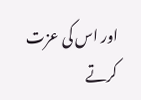اور اس کی عزت کرتے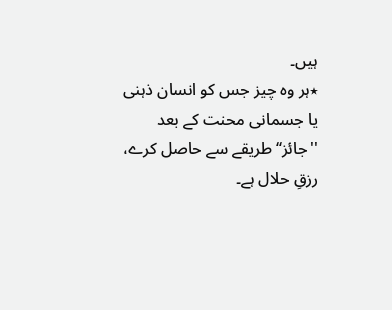ہیں۔
٭ہر وہ چیز جس کو انسان ذہنی یا جسمانی محنت کے بعد ''جائز‘‘ طریقے سے حاصل کرے، رزقِ حلال ہے۔